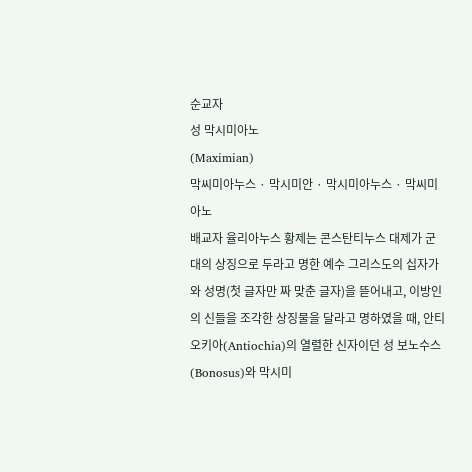순교자
성 막시미아노
(Maximian)
막씨미아누스 · 막시미안 · 막시미아누스 · 막씨미아노
배교자 율리아누스 황제는 콘스탄티누스 대제가 군대의 상징으로 두라고 명한 예수 그리스도의 십자가와 성명(첫 글자만 짜 맞춘 글자)을 뜯어내고, 이방인의 신들을 조각한 상징물을 달라고 명하였을 때, 안티오키아(Antiochia)의 열렬한 신자이던 성 보노수스(Bonosus)와 막시미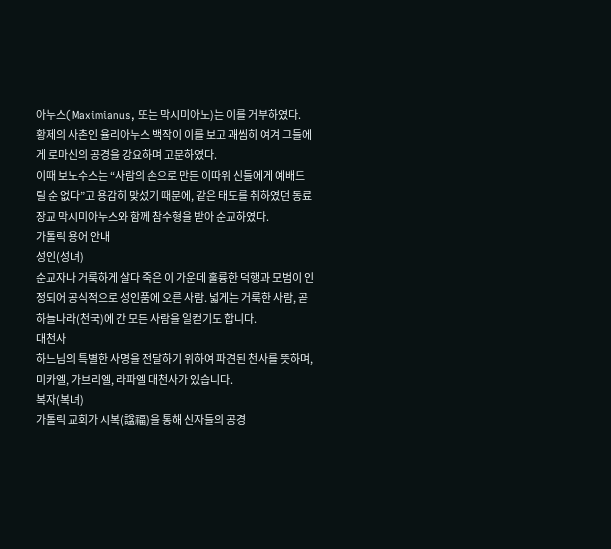아누스(Maximianus, 또는 막시미아노)는 이를 거부하였다.
황제의 사촌인 율리아누스 백작이 이를 보고 괘씸히 여겨 그들에게 로마신의 공경을 강요하며 고문하였다.
이때 보노수스는 “사람의 손으로 만든 이따위 신들에게 예배드릴 순 없다”고 용감히 맞섰기 때문에, 같은 태도를 취하였던 동료 장교 막시미아누스와 함께 참수형을 받아 순교하였다.
가톨릭 용어 안내
성인(성녀)
순교자나 거룩하게 살다 죽은 이 가운데 훌륭한 덕행과 모범이 인정되어 공식적으로 성인품에 오른 사람. 넓게는 거룩한 사람, 곧 하늘나라(천국)에 간 모든 사람을 일컫기도 합니다.
대천사
하느님의 특별한 사명을 전달하기 위하여 파견된 천사를 뜻하며, 미카엘, 가브리엘, 라파엘 대천사가 있습니다.
복자(복녀)
가톨릭 교회가 시복(諡福)을 통해 신자들의 공경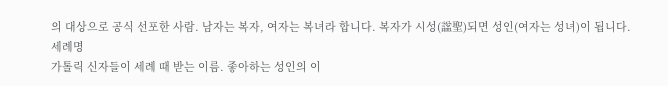의 대상으로 공식 선포한 사람. 남자는 복자, 여자는 복녀라 합니다. 복자가 시성(諡聖)되면 성인(여자는 성녀)이 됩니다.
세례명
가톨릭 신자들이 세례 때 받는 이름. 좋아하는 성인의 이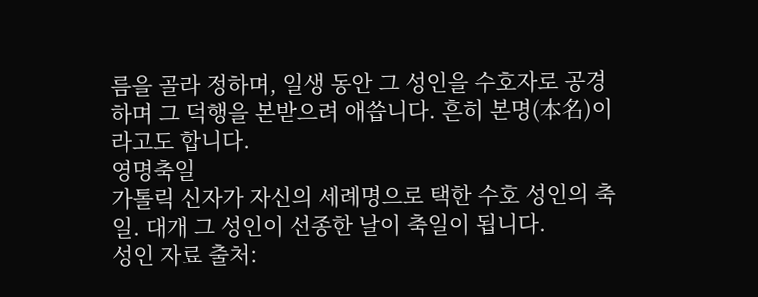름을 골라 정하며, 일생 동안 그 성인을 수호자로 공경하며 그 덕행을 본받으려 애씁니다. 흔히 본명(本名)이라고도 합니다.
영명축일
가톨릭 신자가 자신의 세례명으로 택한 수호 성인의 축일. 대개 그 성인이 선종한 날이 축일이 됩니다.
성인 자료 출처: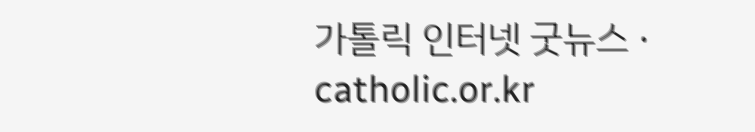가톨릭 인터넷 굿뉴스 · catholic.or.kr